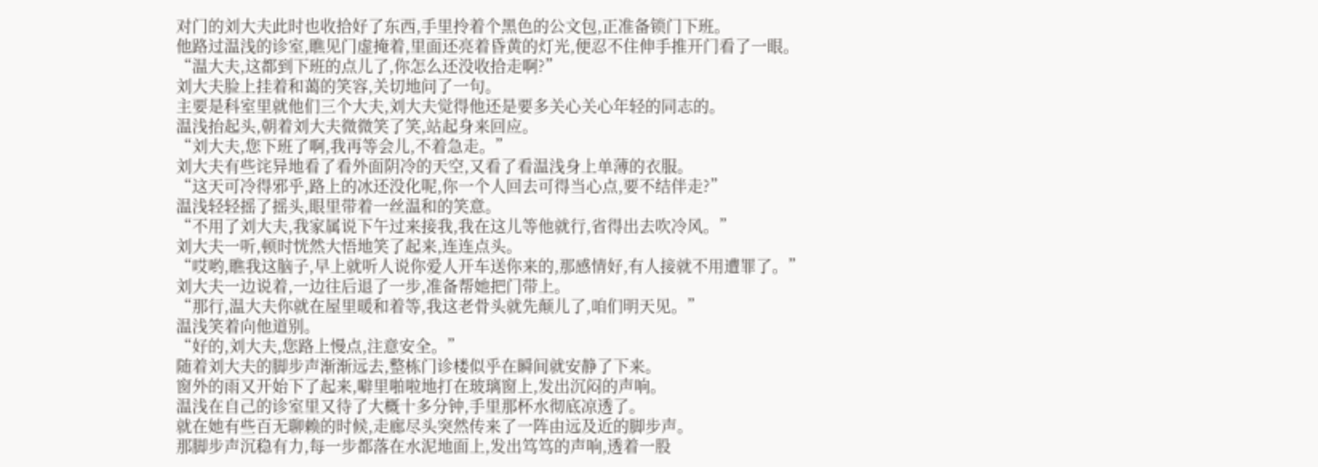对门的刘大夫此时也收拾好了东西,手里拎着个黑色的公文包,正准备锁门下班。
他路过温浅的诊室,瞧见门虚掩着,里面还亮着昏黄的灯光,便忍不住伸手推开门看了一眼。
“温大夫,这都到下班的点儿了,你怎么还没收拾走啊?”
刘大夫脸上挂着和蔼的笑容,关切地问了一句。
主要是科室里就他们三个大夫,刘大夫觉得他还是要多关心关心年轻的同志的。
温浅抬起头,朝着刘大夫微微笑了笑,站起身来回应。
“刘大夫,您下班了啊,我再等会儿,不着急走。”
刘大夫有些诧异地看了看外面阴冷的天空,又看了看温浅身上单薄的衣服。
“这天可冷得邪乎,路上的冰还没化呢,你一个人回去可得当心点,要不结伴走?”
温浅轻轻摇了摇头,眼里带着一丝温和的笑意。
“不用了刘大夫,我家属说下午过来接我,我在这儿等他就行,省得出去吹冷风。”
刘大夫一听,顿时恍然大悟地笑了起来,连连点头。
“哎哟,瞧我这脑子,早上就听人说你爱人开车送你来的,那感情好,有人接就不用遭罪了。”
刘大夫一边说着,一边往后退了一步,准备帮她把门带上。
“那行,温大夫你就在屋里暖和着等,我这老骨头就先颠儿了,咱们明天见。”
温浅笑着向他道别。
“好的,刘大夫,您路上慢点,注意安全。”
随着刘大夫的脚步声渐渐远去,整栋门诊楼似乎在瞬间就安静了下来。
窗外的雨又开始下了起来,噼里啪啦地打在玻璃窗上,发出沉闷的声响。
温浅在自己的诊室里又待了大概十多分钟,手里那杯水彻底凉透了。
就在她有些百无聊赖的时候,走廊尽头突然传来了一阵由远及近的脚步声。
那脚步声沉稳有力,每一步都落在水泥地面上,发出笃笃的声响,透着一股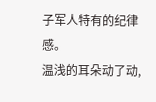子军人特有的纪律感。
温浅的耳朵动了动,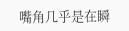嘴角几乎是在瞬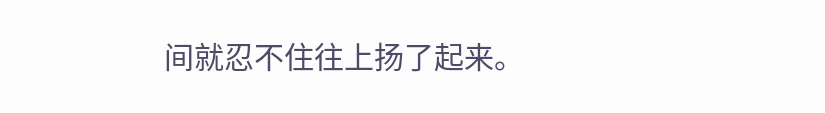间就忍不住往上扬了起来。